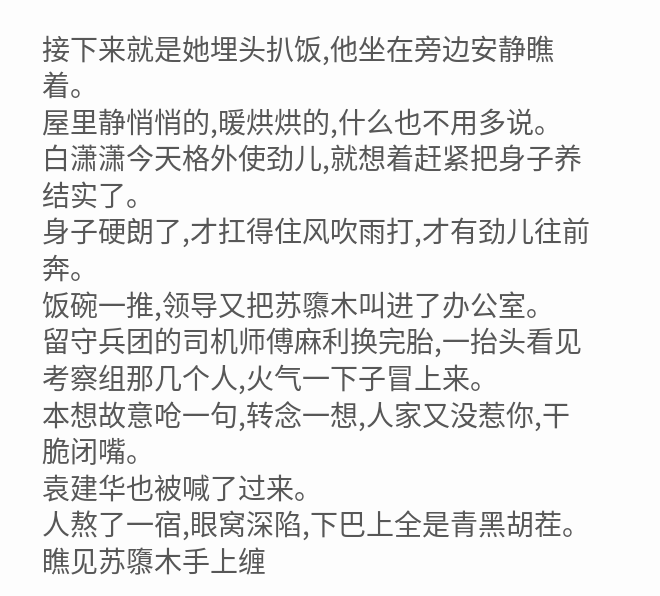接下来就是她埋头扒饭,他坐在旁边安静瞧着。
屋里静悄悄的,暖烘烘的,什么也不用多说。
白潇潇今天格外使劲儿,就想着赶紧把身子养结实了。
身子硬朗了,才扛得住风吹雨打,才有劲儿往前奔。
饭碗一推,领导又把苏隳木叫进了办公室。
留守兵团的司机师傅麻利换完胎,一抬头看见考察组那几个人,火气一下子冒上来。
本想故意呛一句,转念一想,人家又没惹你,干脆闭嘴。
袁建华也被喊了过来。
人熬了一宿,眼窝深陷,下巴上全是青黑胡茬。
瞧见苏隳木手上缠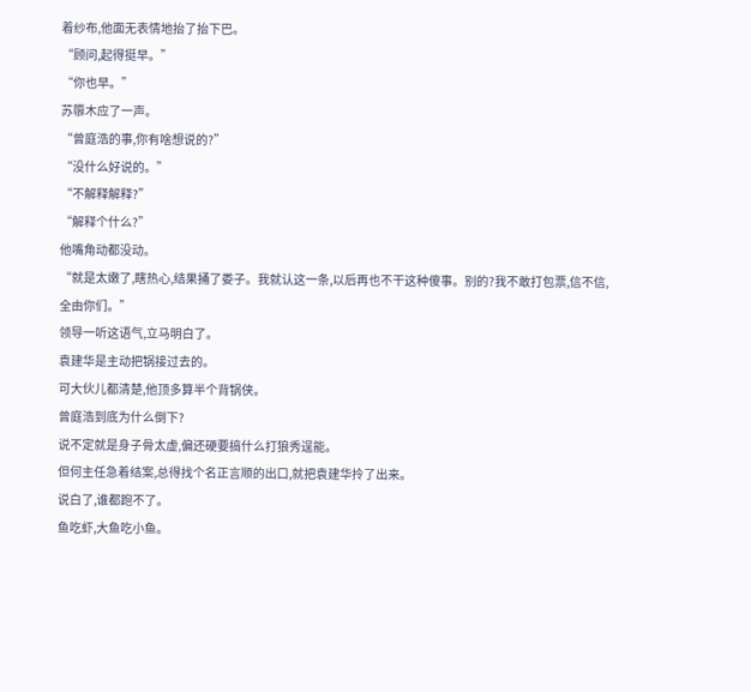着纱布,他面无表情地抬了抬下巴。
“顾问,起得挺早。”
“你也早。”
苏隳木应了一声。
“曾庭浩的事,你有啥想说的?”
“没什么好说的。”
“不解释解释?”
“解释个什么?”
他嘴角动都没动。
“就是太嫩了,瞎热心,结果捅了娄子。我就认这一条,以后再也不干这种傻事。别的?我不敢打包票,信不信,全由你们。”
领导一听这语气,立马明白了。
袁建华是主动把锅接过去的。
可大伙儿都清楚,他顶多算半个背锅侠。
曾庭浩到底为什么倒下?
说不定就是身子骨太虚,偏还硬要搞什么打狼秀逞能。
但何主任急着结案,总得找个名正言顺的出口,就把袁建华拎了出来。
说白了,谁都跑不了。
鱼吃虾,大鱼吃小鱼。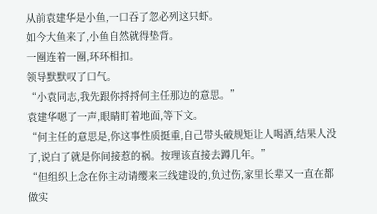从前袁建华是小鱼,一口吞了忽必列这只虾。
如今大鱼来了,小鱼自然就得垫背。
一圈连着一圈,环环相扣。
领导默默叹了口气。
“小袁同志,我先跟你捋捋何主任那边的意思。”
袁建华嗯了一声,眼睛盯着地面,等下文。
“何主任的意思是,你这事性质挺重,自己带头破规矩让人喝酒,结果人没了,说白了就是你间接惹的祸。按理该直接去蹲几年。”
“但组织上念在你主动请缨来三线建设的,负过伤,家里长辈又一直在都做实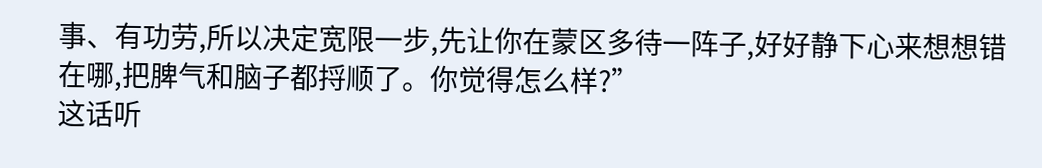事、有功劳,所以决定宽限一步,先让你在蒙区多待一阵子,好好静下心来想想错在哪,把脾气和脑子都捋顺了。你觉得怎么样?”
这话听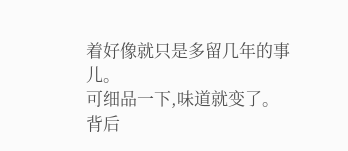着好像就只是多留几年的事儿。
可细品一下,味道就变了。
背后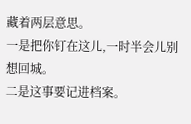藏着两层意思。
一是把你钉在这儿,一时半会儿别想回城。
二是这事要记进档案。